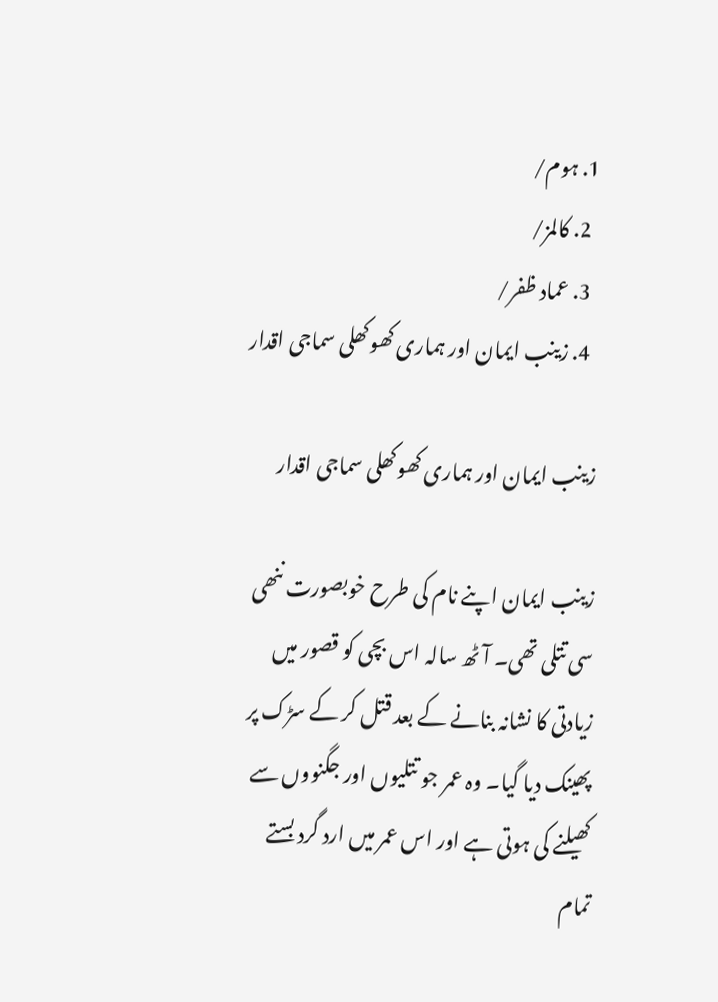1. ہوم/
  2. کالمز/
  3. عماد ظفر/
  4. زینب ایمان اور ہماری کھوکھلی سماجی اقدار

زینب ایمان اور ہماری کھوکھلی سماجی اقدار

زینب ایمان اپنے نام کی طرح خوبصورت ننھی سی تتلی تھی۔ آٹھ سالہ اس بچی کو قصور میں زیادتی کا نشانہ بنانے کے بعد قتل کر کے سڑک پر پھینک دیا گیا۔ وہ عمر جو تتلیوں اور جگنووں سے کھیلنے کی ہوتی ہے اور اس عمر میں ارد گرد بستے تمام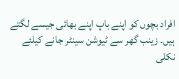افراد بچوں کو اپنے باپ اپنے بھائی جیسے لگتے ہیں۔ زینب گھر سے ٹیوشن سینٹر جانے کیلئے نکلی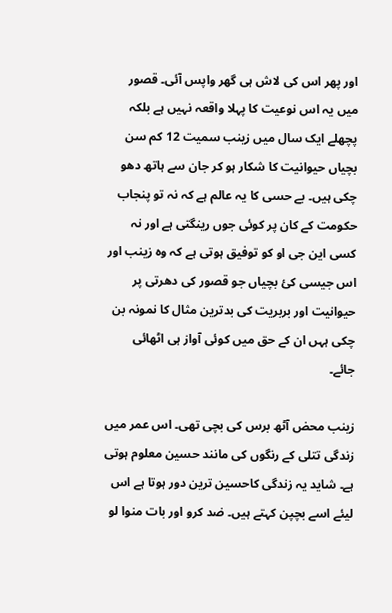اور پھر اس کی لاش ہی گھر واپس آئی۔ قصور میں یہ اس نوعیت کا پہلا واقعہ نہیں ہے بلکہ پچھلے ایک سال میں زینب سمیت 12 کم سن بچیاں حیوانیت کا شکار ہو کر جان سے ہاتھ دھو چکی ہیں۔ بے حسی کا یہ عالم ہے کہ نہ تو پنجاب حکومت کے کان پر کوئی جوں رینگتی ہے اور نہ کسی این جی او کو توفیق ہوتی ہے کہ وہ زینب اور اس جیسی کئ بچیاں جو قصور کی دھرتی پر حیوانیت اور بربریت کی بدترین مثال کا نمونہ بن چکی ہہں ان کے حق میں کوئی آواز ہی اٹھائی جائے۔

زینب محض آٹھ برس کی بچی تھی۔ اس عمر میں زندگی تتلی کے رنگوں کی مانند حسین معلوم ہوتی ہے۔ شاید یہ زندگی کاحسین ترین دور ہوتا ہے اس لیئے اسے بچپن کہتے ہیں۔ ضد کرو اور بات منوا لو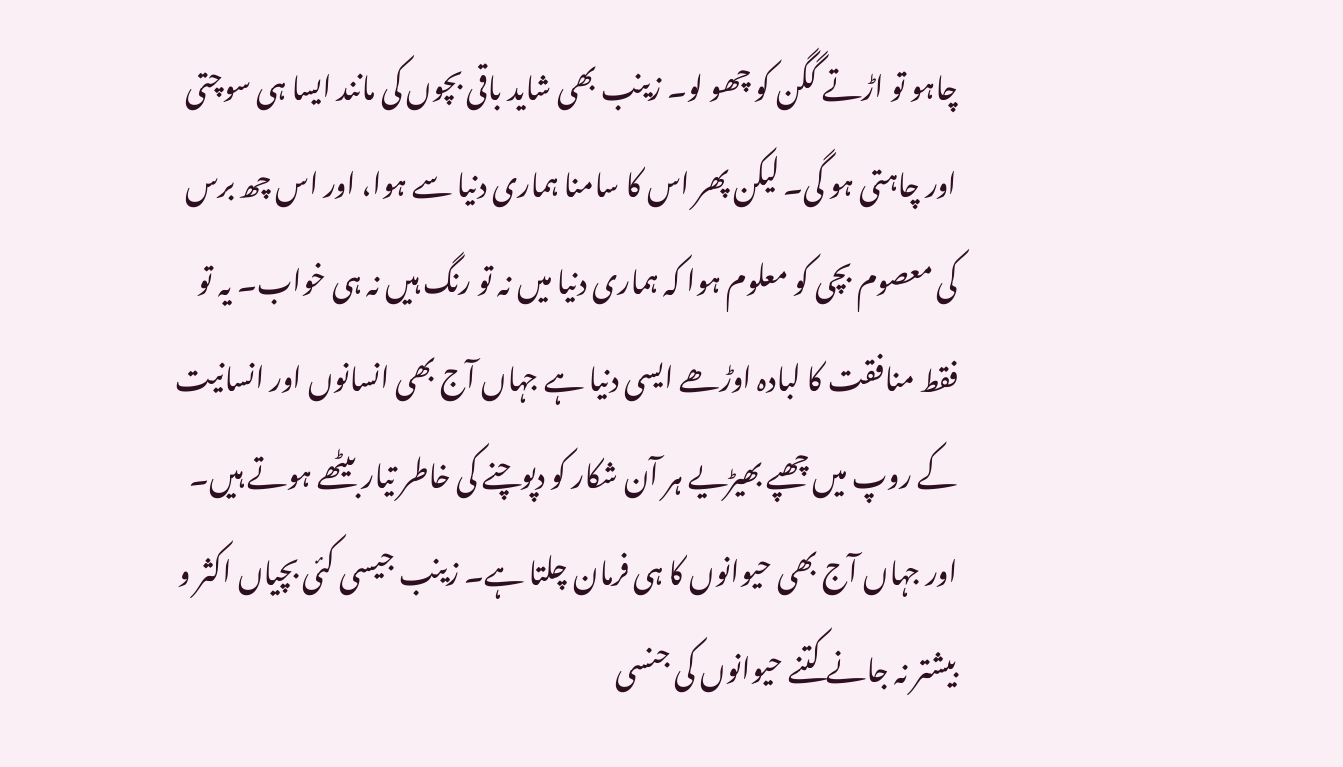چاہو تو اڑتے گگن کو چھو لو۔ زینب بھی شاید باقی بچوں کی مانند ایسا ہی سوچتی اور چاہتی ہو گی۔ لیکن پھر اس کا سامنا ہماری دنیا سے ہوا، اور اس چھ برس کی معصوم بچی کو معلوم ہوا کہ ہماری دنیا میں نہ تو رنگ ہیں نہ ہی خواب۔ یہ تو فقط منافقت کا لبادہ اوڑھے ایسی دنیا ہے جہاں آج بھی انسانوں اور انسانیت کے روپ میں چھپے بھیڑیے ہر آن شکار کو دپوچنے کی خاطر تیار بیٹھے ہوتے ہیں۔ اور جہاں آج بھی حیوانوں کا ہی فرمان چلتا ہے۔ زینب جیسی کئی بچیاں اکثر و بیشتر نہ جانے کتنے حیوانوں کی جنسی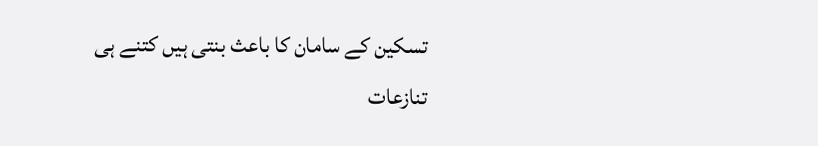تسکین کے سامان کا باعث بنتی ہیں کتنے ہی تنازعات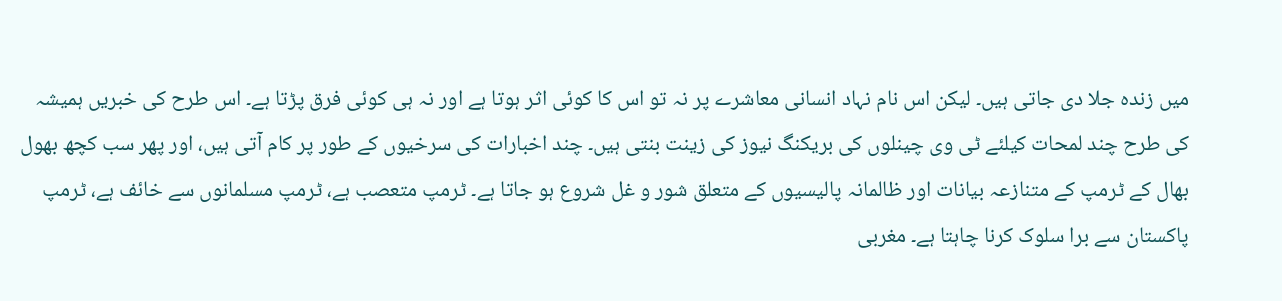میں زندہ جلا دی جاتی ہیں۔ لیکن اس نام نہاد انسانی معاشرے پر نہ تو اس کا کوئی اثر ہوتا ہے اور نہ ہی کوئی فرق پڑتا ہے۔ اس طرح کی خبریں ہمیشہ کی طرح چند لمحات کیلئے ٹی وی چینلوں کی بریکنگ نیوز کی زینت بنتی ہیں۔ چند اخبارات کی سرخیوں کے طور پر کام آتی ہیں، اور پھر سب کچھ بھول بھال کے ٹرمپ کے متنازعہ بیانات اور ظالمانہ پالیسیوں کے متعلق شور و غل شروع ہو جاتا ہے۔ ٹرمپ متعصب ہے، ٹرمپ مسلمانوں سے خائف ہے، ٹرمپ پاکستان سے برا سلوک کرنا چاہتا ہے۔ مغربی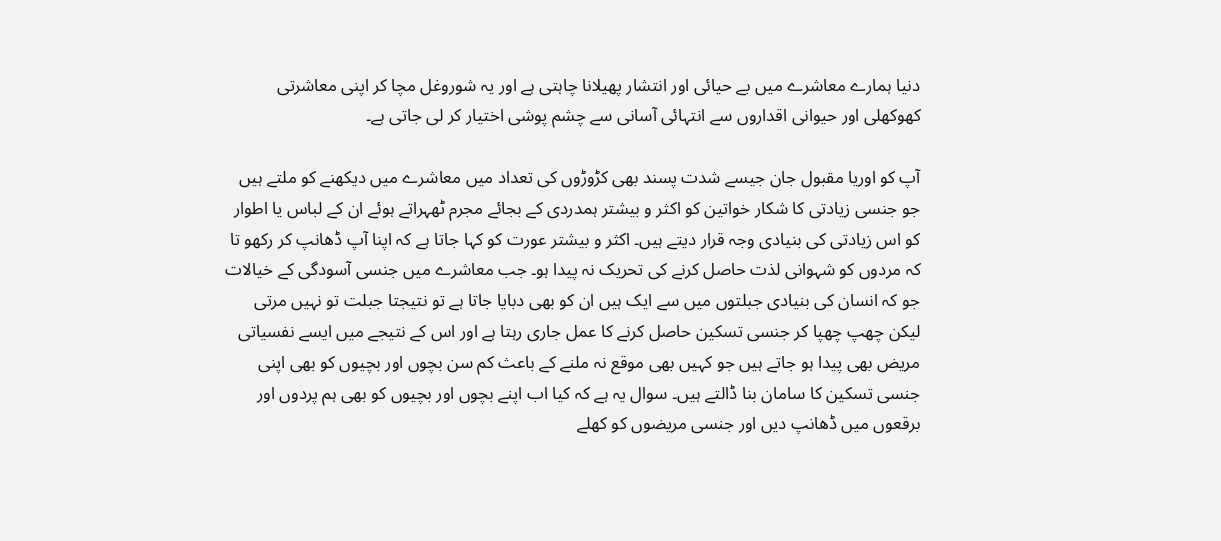دنیا ہمارے معاشرے میں بے حیائی اور انتشار پھیلانا چاہتی ہے اور یہ شوروغل مچا کر اپنی معاشرتی کھوکھلی اور حیوانی اقداروں سے انتہائی آسانی سے چشم پوشی اختیار کر لی جاتی ہے۔

آپ کو اوریا مقبول جان جیسے شدت پسند بھی کڑوڑوں کی تعداد میں معاشرے میں دیکھنے کو ملتے ہیں جو جنسی زیادتی کا شکار خواتین کو اکثر و بیشتر ہمدردی کے بجائے مجرم ٹھہراتے ہوئے ان کے لباس یا اطوار کو اس زیادتی کی بنیادی وجہ قرار دیتے ہیں۔ اکثر و بیشتر عورت کو کہا جاتا ہے کہ اپنا آپ ڈھانپ کر رکھو تا کہ مردوں کو شہوانی لذت حاصل کرنے کی تحریک نہ پیدا ہو۔ جب معاشرے میں جنسی آسودگی کے خیالات جو کہ انسان کی بنیادی جبلتوں میں سے ایک ہیں ان کو بھی دبایا جاتا ہے تو نتیجتا جبلت تو نہیں مرتی لیکن چھپ چھپا کر جنسی تسکین حاصل کرنے کا عمل جاری رہتا ہے اور اس کے نتیجے میں ایسے نفسیاتی مریض بھی پیدا ہو جاتے ہیں جو کہیں بھی موقع نہ ملنے کے باعث کم سن بچوں اور بچیوں کو بھی اپنی جنسی تسکین کا سامان بنا ڈالتے ہیں۔ سوال یہ ہے کہ کیا اب اپنے بچوں اور بچیوں کو بھی ہم پردوں اور برقعوں میں ڈھانپ دیں اور جنسی مریضوں کو کھلے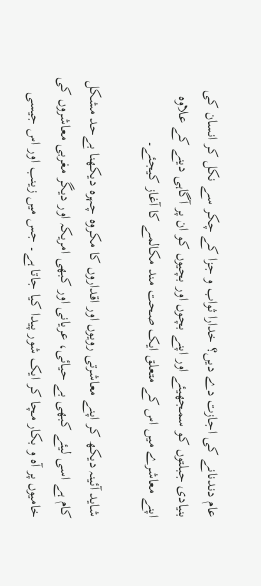عام دندنانے کی اجازت دے دیں؟ خدارا ثواب و جزا کے چکر سے نکل کر انسان کی بنیادی جبلتوں کو سمجھیئے اور اپنے بچوں اور بچیوں کو ان پر آگاہی دینے کے علاوہ اپنے معاشرے میں اس کے متعلق ایک صحت مند مکالمے کا آغاز کیجئے۔

شاید آئینہ دیکھ کر اپنے معاشرتی رویوں اور اقداروں کا مکروہ چہرہ دیکھنا بےحد مشکل کام ہے اسی لیئے کبھی بے حیائی، عریانی اور کبھی امریکہ اور دیگر مغربی معاشروں کی خامیوں پر آہ و بکار مچا کر ایک شور پیدا کیا جاتا ہے۔ جس میں زینب اور اس جیسی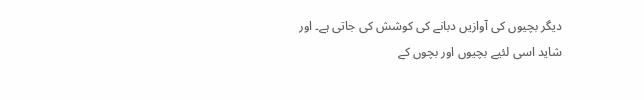دیگر بچیوں کی آوازیں دبانے کی کوشش کی جاتی ہے۔ اور شاید اسی لئیے بچیوں اور بچوں کے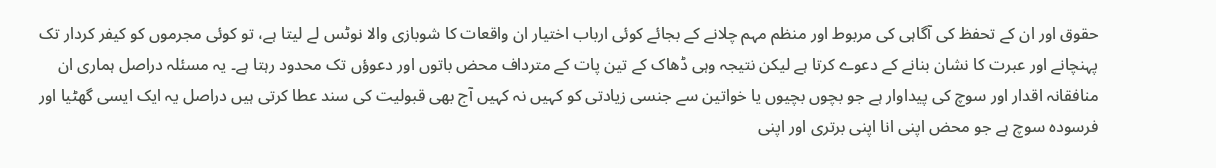حقوق اور ان کے تحفظ کی آگاہی کی مربوط اور منظم مہم چلانے کے بجائے کوئی ارباب اختیار ان واقعات کا شوبازی والا نوٹس لے لیتا ہے، تو کوئی مجرموں کو کیفر کردار تک پہنچانے اور عبرت کا نشان بنانے کے دعوے کرتا ہے لیکن نتیجہ وہی ڈھاک کے تین پات کے مترداف محض باتوں اور دعوؤں تک محدود رہتا ہے۔ یہ مسئلہ دراصل ہماری ان منافقانہ اقدار اور سوچ کی پیداوار ہے جو بچوں بچیوں یا خواتین سے جنسی زیادتی کو کہیں نہ کہیں آج بھی قبولیت کی سند عطا کرتی ہیں دراصل یہ ایک ایسی گھٹیا اور فرسودہ سوچ ہے جو محض اپنی انا اپنی برتری اور اپنی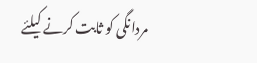مردانگی کو ثابت کرنے کیلئے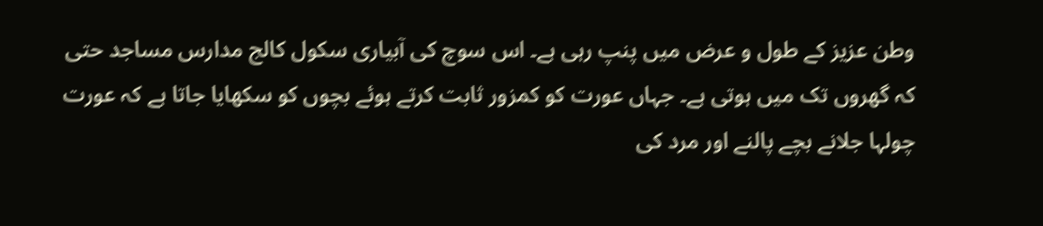وطن عزیز کے طول و عرض میں پنپ رہی ہے۔ اس سوچ کی آبیاری سکول کالج مدارس مساجد حتی کہ گھروں تک میں ہوتی ہے۔ جہاں عورت کو کمزور ثابت کرتے ہوئے بچوں کو سکھایا جاتا ہے کہ عورت چولہا جلانے بچے پالنے اور مرد کی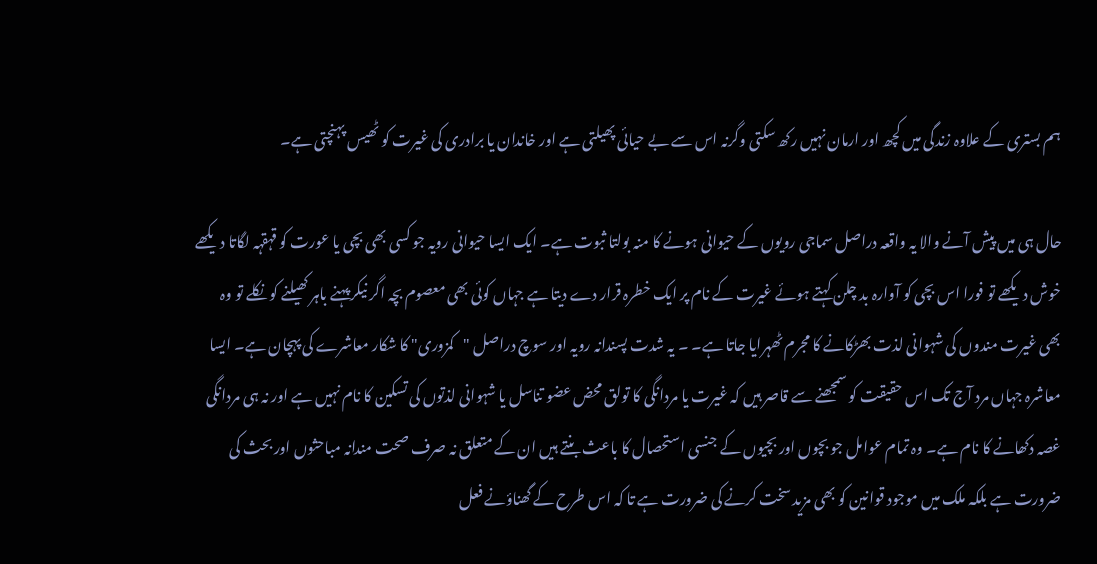ہم بستری کے علاوہ زندگی میں کچھ اور ارمان نہیں رکھ سکتی وگرنہ اس سے بے حیائی پھیلتی ہے اور خاندان یا برادری کی غیرت کو ٹھیس پہنچتی ہے۔

حال ہی میں پیش آنے والا یہ واقعہ دراصل سماجی رویوں کے حیوانی ہونے کا منہ بولتا ثبوت ہے۔ ایک ایسا حیوانی رویہ جو کسی بھی بچی یا عورت کو قہقہہ لگاتا دیکھے خوش دیکھے تو فورا اس بچی کو آوارہ بد چلن کہتے ہوئے غیرت کے نام پر ایک خطرہ قرار دے دیتا ہے جہاں کوئی بھی معصوم بچہ اگر نیکر پہنے باہر کھیلنے کو نکلے تو وہ بھی غیرت مندوں کی شہوانی لذت بھڑکانے کا مجرم ٹھہرایا جاتا ہے۔ ۔ یہ شدت پسندانہ رویہ اور سوچ دراصل "کمزوری" کا شکار معاشرے کی پہچان ہے۔ ایسا معاشرہ جہاں مرد آج تک اس حقیقت کو سمجھنے سے قاصر ہیں کہ غیرت یا مردانگی کا تولق محض عضو تناسل یا شہوانی لذتوں کی تسکین کا نام نہیں ہے اور نہ ہی مردانگی غصہ دکھانے کا نام ہے۔ وہ تمام عوامل جو بچوں اور بچیوں کے جنسی استحصال کا باعث بنتے ہیں ان کے متعلق نہ صرف صحت مندانہ مباحثوں اور بحث کی ضرورت ہے بلکہ ملک میں موجود قوانین کو بھی مزید سخت کرنے کی ضرورت ہے تا کہ اس طرح کے گھناؤنے فعل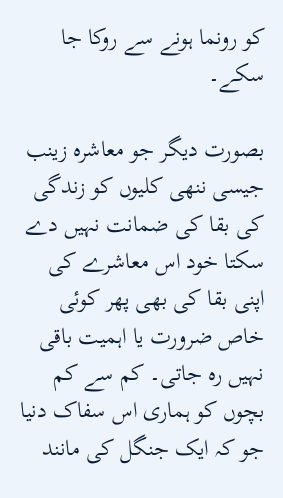کو رونما ہونے سے روکا جا سکے۔

بصورت دیگر جو معاشرہ زینب جیسی ننھی کلیوں کو زندگی کی بقا کی ضمانت نہیں دے سکتا خود اس معاشرے کی اپنی بقا کی بھی پھر کوئی خاص ضرورت یا اہمیت باقی نہیں رہ جاتی۔ کم سے کم بچوں کو ہماری اس سفاک دنیا جو کہ ایک جنگل کی مانند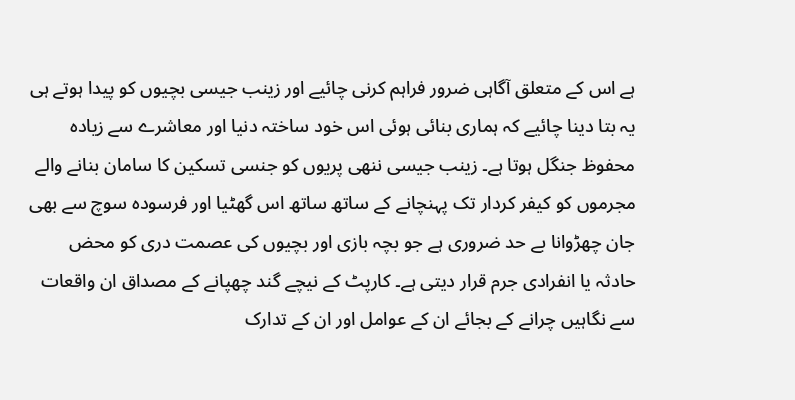ہے اس کے متعلق آگاہی ضرور فراہم کرنی چائیے اور زینب جیسی بچیوں کو پیدا ہوتے ہی یہ بتا دینا چائیے کہ ہماری بنائی ہوئی اس خود ساختہ دنیا اور معاشرے سے زیادہ محفوظ جنگل ہوتا ہے۔ زینب جیسی ننھی پریوں کو جنسی تسکین کا سامان بنانے والے مجرموں کو کیفر کردار تک پہنچانے کے ساتھ ساتھ اس گھٹیا اور فرسودہ سوچ سے بھی جان چھڑوانا بے حد ضروری ہے جو بچہ بازی اور بچیوں کی عصمت دری کو محض حادثہ یا انفرادی جرم قرار دیتی ہے۔ کارپٹ کے نیچے گند چھپانے کے مصداق ان واقعات سے نگاہیں چرانے کے بجائے ان کے عوامل اور ان کے تدارک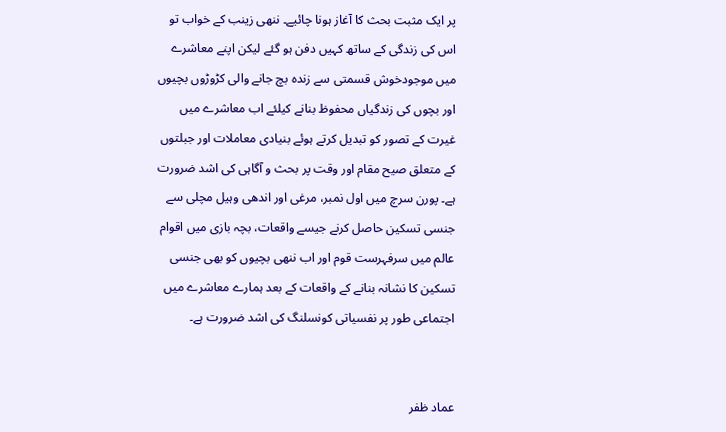پر ایک مثبت بحث کا آغاز ہونا چائیے۔ ننھی زینب کے خواب تو اس کی زندگی کے ساتھ کہیں دفن ہو گئے لیکن اپنے معاشرے میں موجودخوش قسمتی سے زندہ بچ جانے والی کڑوڑوں بچیوں اور بچوں کی زندگیاں محفوظ بنانے کیلئے اب معاشرے میں غیرت کے تصور کو تبدیل کرتے ہوئے بنیادی معاملات اور جبلتوں کے متعلق صیح مقام اور وقت پر بحث و آگاہی کی اشد ضرورت ہے۔ پورن سرچ میں اول نمبر، مرغی اور اندھی وہیل مچلی سے جنسی تسکین حاصل کرنے جیسے واقعات، بچہ بازی میں اقوام عالم میں سرفہرست قوم اور اب ننھی بچیوں کو بھی جنسی تسکین کا نشانہ بنانے کے واقعات کے بعد ہمارے معاشرے میں اجتماعی طور پر نفسیاتی کونسلنگ کی اشد ضرورت ہے۔


عماد ظفر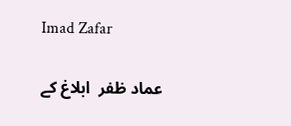Imad Zafar

عماد ظفر  ابلاغ کے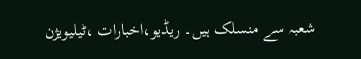شعبہ سے منسلک ہیں۔ ریڈیو،اخبارات ،ٹیلیویژن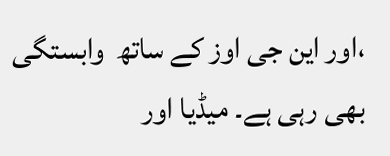،اور این جی اوز کے ساتھ  وابستگی بھی رہی ہے۔ میڈیا اور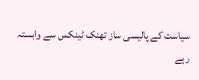سیاست کے پالیسی ساز تھنک ٹینکس سے وابستہ رہے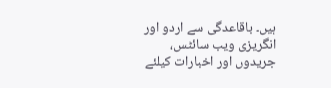ہیں۔ باقاعدگی سے اردو اور انگریزی ویب سائٹس، جریدوں اور اخبارات کیلئے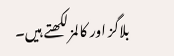بلاگز اور کالمز لکھتے ہیں۔